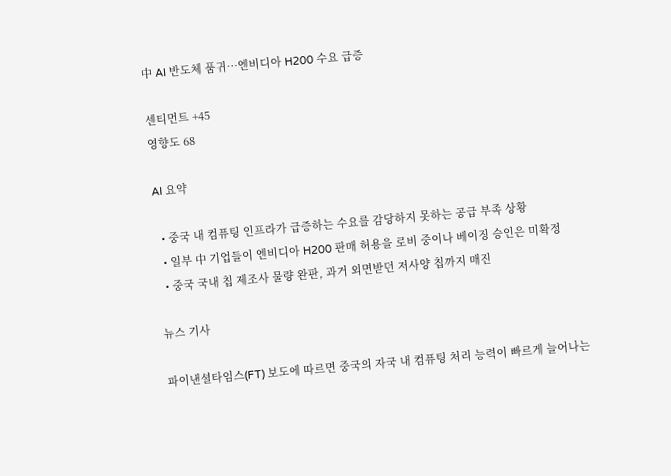中 AI 반도체 품귀…엔비디아 H200 수요 급증

센티먼트 +45
영향도 68

AI 요약

  • 중국 내 컴퓨팅 인프라가 급증하는 수요를 감당하지 못하는 공급 부족 상황
  • 일부 中 기업들이 엔비디아 H200 판매 허용을 로비 중이나 베이징 승인은 미확정
  • 중국 국내 칩 제조사 물량 완판, 과거 외면받던 저사양 칩까지 매진

뉴스 기사

파이낸셜타임스(FT) 보도에 따르면 중국의 자국 내 컴퓨팅 처리 능력이 빠르게 늘어나는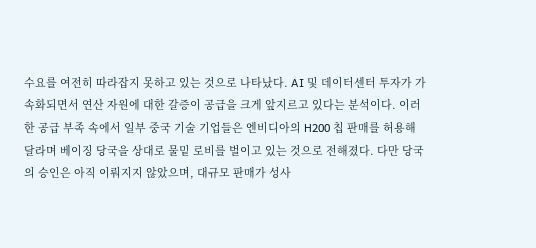수요를 여전히 따라잡지 못하고 있는 것으로 나타났다. AI 및 데이터센터 투자가 가속화되면서 연산 자원에 대한 갈증이 공급을 크게 앞지르고 있다는 분석이다. 이러한 공급 부족 속에서 일부 중국 기술 기업들은 엔비디아의 H200 칩 판매를 허용해 달라며 베이징 당국을 상대로 물밑 로비를 벌이고 있는 것으로 전해졌다. 다만 당국의 승인은 아직 이뤄지지 않았으며, 대규모 판매가 성사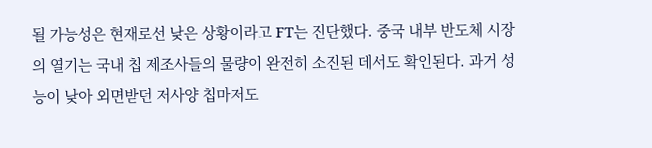될 가능성은 현재로선 낮은 상황이라고 FT는 진단했다. 중국 내부 반도체 시장의 열기는 국내 칩 제조사들의 물량이 완전히 소진된 데서도 확인된다. 과거 성능이 낮아 외면받던 저사양 칩마저도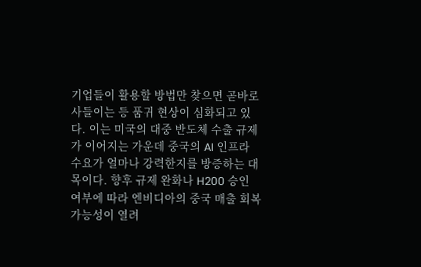기업들이 활용할 방법만 찾으면 곧바로 사들이는 등 품귀 현상이 심화되고 있다. 이는 미국의 대중 반도체 수출 규제가 이어지는 가운데 중국의 AI 인프라 수요가 얼마나 강력한지를 방증하는 대목이다. 향후 규제 완화나 H200 승인 여부에 따라 엔비디아의 중국 매출 회복 가능성이 열려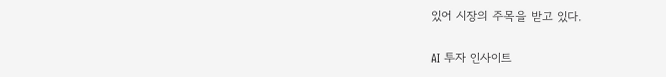있어 시장의 주목을 받고 있다.

AI 투자 인사이트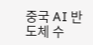중국 AI 반도체 수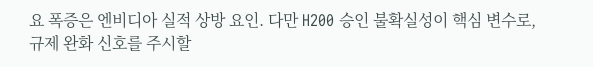요 폭증은 엔비디아 실적 상방 요인. 다만 H200 승인 불확실성이 핵심 변수로, 규제 완화 신호를 주시할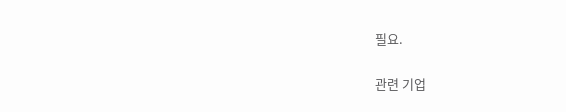필요.

관련 기업